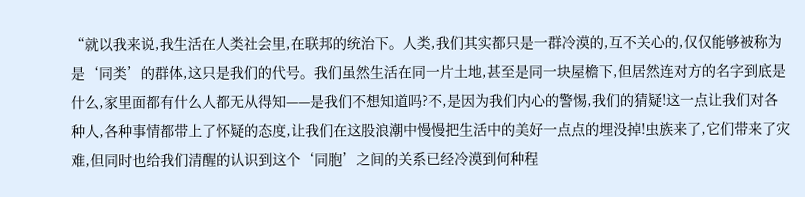“就以我来说,我生活在人类社会里,在联邦的统治下。人类,我们其实都只是一群冷漠的,互不关心的,仅仅能够被称为是‘同类’的群体,这只是我们的代号。我们虽然生活在同一片土地,甚至是同一块屋檐下,但居然连对方的名字到底是什么,家里面都有什么人都无从得知——是我们不想知道吗?不,是因为我们内心的警惕,我们的猜疑!这一点让我们对各种人,各种事情都带上了怀疑的态度,让我们在这股浪潮中慢慢把生活中的美好一点点的埋没掉!虫族来了,它们带来了灾难,但同时也给我们清醒的认识到这个‘同胞’之间的关系已经冷漠到何种程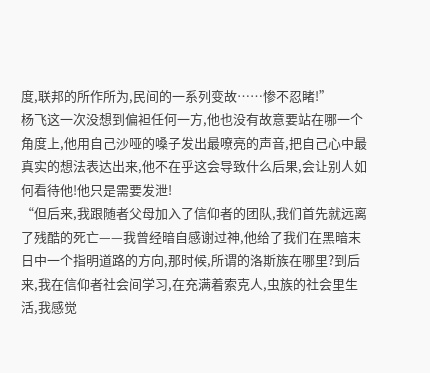度,联邦的所作所为,民间的一系列变故……惨不忍睹!”
杨飞这一次没想到偏袒任何一方,他也没有故意要站在哪一个角度上,他用自己沙哑的嗓子发出最嘹亮的声音,把自己心中最真实的想法表达出来,他不在乎这会导致什么后果,会让别人如何看待他!他只是需要发泄!
“但后来,我跟随者父母加入了信仰者的团队,我们首先就远离了残酷的死亡——我曾经暗自感谢过神,他给了我们在黑暗末日中一个指明道路的方向,那时候,所谓的洛斯族在哪里?到后来,我在信仰者社会间学习,在充满着索克人,虫族的社会里生活,我感觉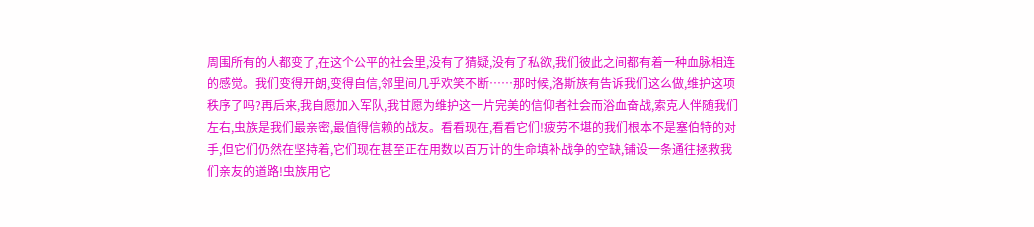周围所有的人都变了,在这个公平的社会里,没有了猜疑,没有了私欲,我们彼此之间都有着一种血脉相连的感觉。我们变得开朗,变得自信,邻里间几乎欢笑不断……那时候,洛斯族有告诉我们这么做,维护这项秩序了吗?再后来,我自愿加入军队,我甘愿为维护这一片完美的信仰者社会而浴血奋战,索克人伴随我们左右,虫族是我们最亲密,最值得信赖的战友。看看现在,看看它们!疲劳不堪的我们根本不是塞伯特的对手,但它们仍然在坚持着,它们现在甚至正在用数以百万计的生命填补战争的空缺,铺设一条通往拯救我们亲友的道路!虫族用它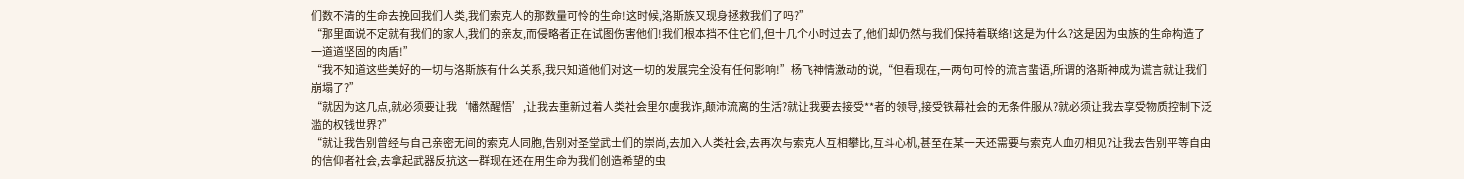们数不清的生命去挽回我们人类,我们索克人的那数量可怜的生命!这时候,洛斯族又现身拯救我们了吗?”
“那里面说不定就有我们的家人,我们的亲友,而侵略者正在试图伤害他们!我们根本挡不住它们,但十几个小时过去了,他们却仍然与我们保持着联络!这是为什么?这是因为虫族的生命构造了一道道坚固的肉盾!”
“我不知道这些美好的一切与洛斯族有什么关系,我只知道他们对这一切的发展完全没有任何影响!”杨飞神情激动的说,“但看现在,一两句可怜的流言蜚语,所谓的洛斯神成为谎言就让我们崩塌了?”
“就因为这几点,就必须要让我‘幡然醒悟’,让我去重新过着人类社会里尔虞我诈,颠沛流离的生活?就让我要去接受**者的领导,接受铁幕社会的无条件服从?就必须让我去享受物质控制下泛滥的权钱世界?”
“就让我告别曾经与自己亲密无间的索克人同胞,告别对圣堂武士们的崇尚,去加入人类社会,去再次与索克人互相攀比,互斗心机,甚至在某一天还需要与索克人血刃相见?让我去告别平等自由的信仰者社会,去拿起武器反抗这一群现在还在用生命为我们创造希望的虫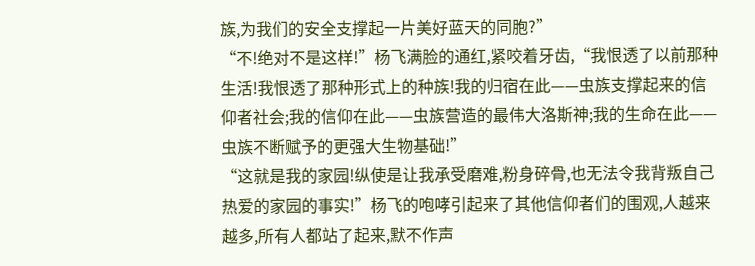族,为我们的安全支撑起一片美好蓝天的同胞?”
“不!绝对不是这样!”杨飞满脸的通红,紧咬着牙齿,“我恨透了以前那种生活!我恨透了那种形式上的种族!我的归宿在此——虫族支撑起来的信仰者社会;我的信仰在此——虫族营造的最伟大洛斯神;我的生命在此——虫族不断赋予的更强大生物基础!”
“这就是我的家园!纵使是让我承受磨难,粉身碎骨,也无法令我背叛自己热爱的家园的事实!”杨飞的咆哮引起来了其他信仰者们的围观,人越来越多,所有人都站了起来,默不作声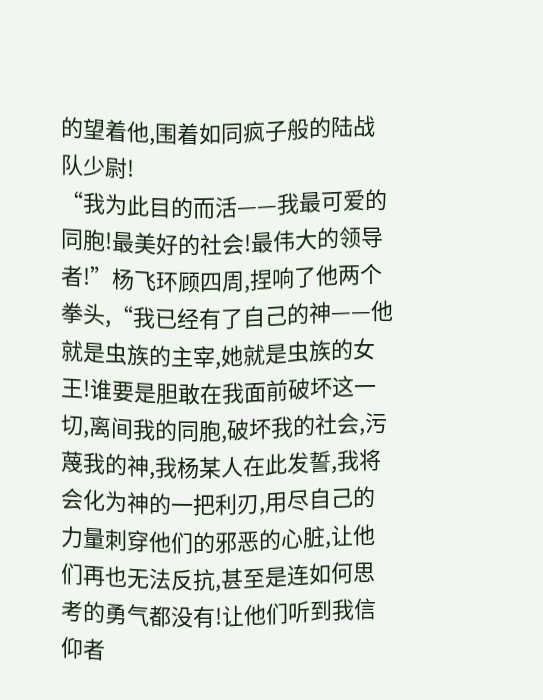的望着他,围着如同疯子般的陆战队少尉!
“我为此目的而活——我最可爱的同胞!最美好的社会!最伟大的领导者!”杨飞环顾四周,捏响了他两个拳头,“我已经有了自己的神——他就是虫族的主宰,她就是虫族的女王!谁要是胆敢在我面前破坏这一切,离间我的同胞,破坏我的社会,污蔑我的神,我杨某人在此发誓,我将会化为神的一把利刃,用尽自己的力量刺穿他们的邪恶的心脏,让他们再也无法反抗,甚至是连如何思考的勇气都没有!让他们听到我信仰者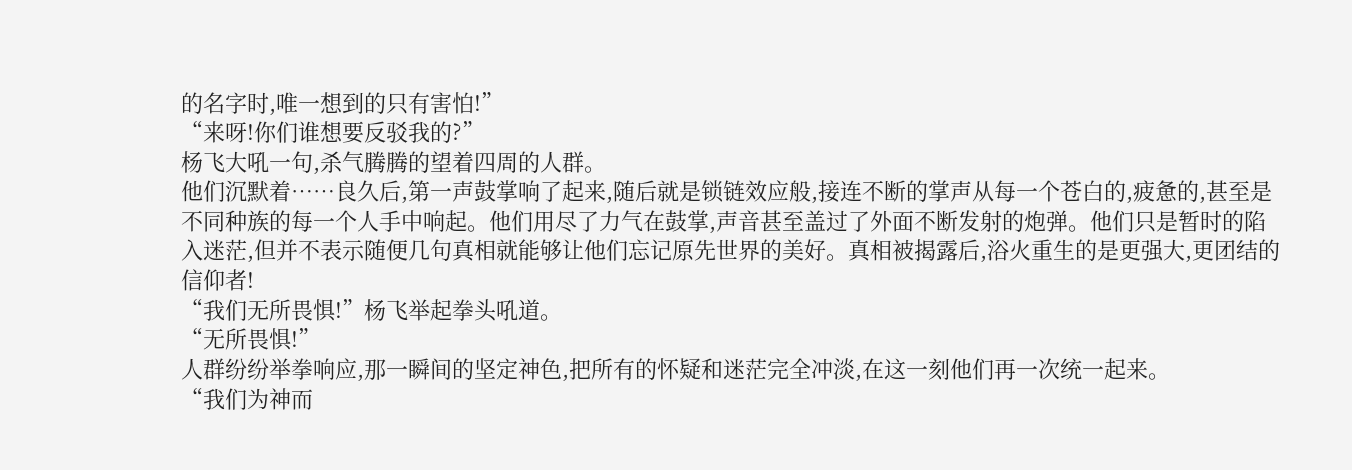的名字时,唯一想到的只有害怕!”
“来呀!你们谁想要反驳我的?”
杨飞大吼一句,杀气腾腾的望着四周的人群。
他们沉默着……良久后,第一声鼓掌响了起来,随后就是锁链效应般,接连不断的掌声从每一个苍白的,疲惫的,甚至是不同种族的每一个人手中响起。他们用尽了力气在鼓掌,声音甚至盖过了外面不断发射的炮弹。他们只是暂时的陷入迷茫,但并不表示随便几句真相就能够让他们忘记原先世界的美好。真相被揭露后,浴火重生的是更强大,更团结的信仰者!
“我们无所畏惧!”杨飞举起拳头吼道。
“无所畏惧!”
人群纷纷举拳响应,那一瞬间的坚定神色,把所有的怀疑和迷茫完全冲淡,在这一刻他们再一次统一起来。
“我们为神而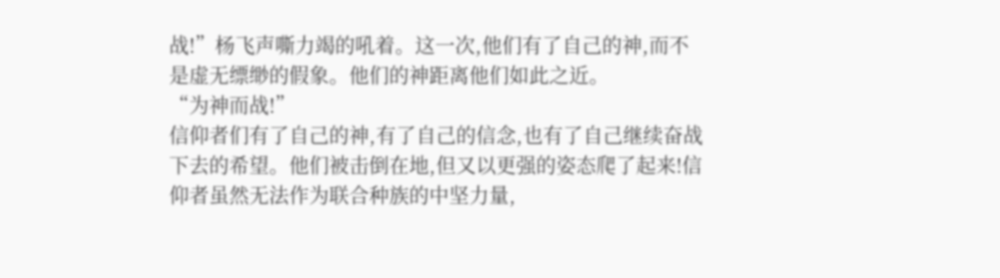战!”杨飞声嘶力竭的吼着。这一次,他们有了自己的神,而不是虚无缥缈的假象。他们的神距离他们如此之近。
“为神而战!”
信仰者们有了自己的神,有了自己的信念,也有了自己继续奋战下去的希望。他们被击倒在地,但又以更强的姿态爬了起来!信仰者虽然无法作为联合种族的中坚力量,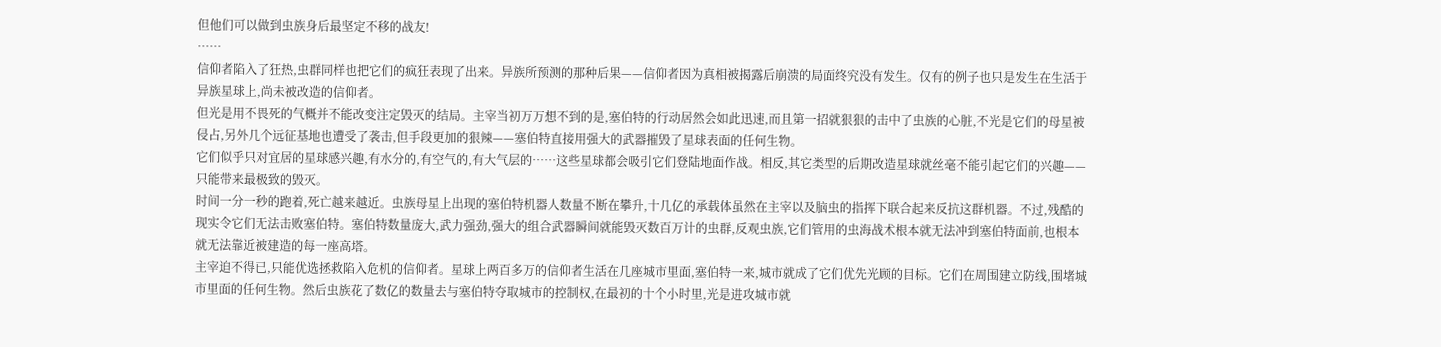但他们可以做到虫族身后最坚定不移的战友!
……
信仰者陷入了狂热,虫群同样也把它们的疯狂表现了出来。异族所预测的那种后果——信仰者因为真相被揭露后崩溃的局面终究没有发生。仅有的例子也只是发生在生活于异族星球上,尚未被改造的信仰者。
但光是用不畏死的气概并不能改变注定毁灭的结局。主宰当初万万想不到的是,塞伯特的行动居然会如此迅速,而且第一招就狠狠的击中了虫族的心脏,不光是它们的母星被侵占,另外几个远征基地也遭受了袭击,但手段更加的狠辣——塞伯特直接用强大的武器摧毁了星球表面的任何生物。
它们似乎只对宜居的星球感兴趣,有水分的,有空气的,有大气层的……这些星球都会吸引它们登陆地面作战。相反,其它类型的后期改造星球就丝毫不能引起它们的兴趣——只能带来最极致的毁灭。
时间一分一秒的跑着,死亡越来越近。虫族母星上出现的塞伯特机器人数量不断在攀升,十几亿的承载体虽然在主宰以及脑虫的指挥下联合起来反抗这群机器。不过,残酷的现实令它们无法击败塞伯特。塞伯特数量庞大,武力强劲,强大的组合武器瞬间就能毁灭数百万计的虫群,反观虫族,它们管用的虫海战术根本就无法冲到塞伯特面前,也根本就无法靠近被建造的每一座高塔。
主宰迫不得已,只能优选拯救陷入危机的信仰者。星球上两百多万的信仰者生活在几座城市里面,塞伯特一来,城市就成了它们优先光顾的目标。它们在周围建立防线,围堵城市里面的任何生物。然后虫族花了数亿的数量去与塞伯特夺取城市的控制权,在最初的十个小时里,光是进攻城市就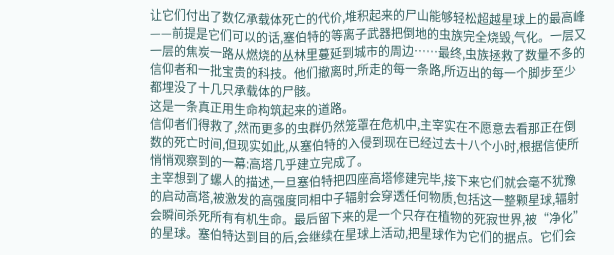让它们付出了数亿承载体死亡的代价,堆积起来的尸山能够轻松超越星球上的最高峰——前提是它们可以的话,塞伯特的等离子武器把倒地的虫族完全烧毁,气化。一层又一层的焦炭一路从燃烧的丛林里蔓延到城市的周边……最终,虫族拯救了数量不多的信仰者和一批宝贵的科技。他们撤离时,所走的每一条路,所迈出的每一个脚步至少都埋没了十几只承载体的尸骸。
这是一条真正用生命构筑起来的道路。
信仰者们得救了,然而更多的虫群仍然笼罩在危机中,主宰实在不愿意去看那正在倒数的死亡时间,但现实如此,从塞伯特的入侵到现在已经过去十八个小时,根据信使所悄悄观察到的一幕:高塔几乎建立完成了。
主宰想到了螺人的描述,一旦塞伯特把四座高塔修建完毕,接下来它们就会毫不犹豫的启动高塔,被激发的高强度同相中子辐射会穿透任何物质,包括这一整颗星球,辐射会瞬间杀死所有有机生命。最后留下来的是一个只存在植物的死寂世界,被“净化”的星球。塞伯特达到目的后,会继续在星球上活动,把星球作为它们的据点。它们会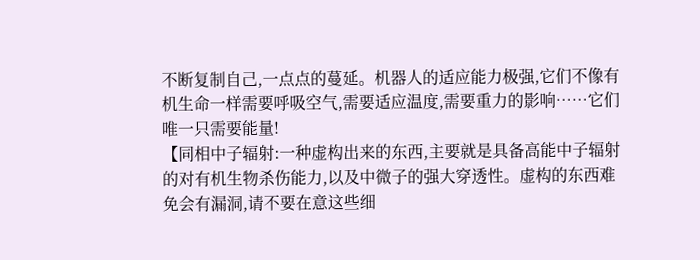不断复制自己,一点点的蔓延。机器人的适应能力极强,它们不像有机生命一样需要呼吸空气,需要适应温度,需要重力的影响……它们唯一只需要能量!
【同相中子辐射:一种虚构出来的东西,主要就是具备高能中子辐射的对有机生物杀伤能力,以及中微子的强大穿透性。虚构的东西难免会有漏洞,请不要在意这些细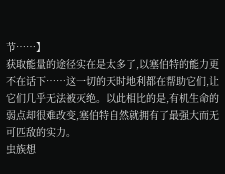节……】
获取能量的途径实在是太多了,以塞伯特的能力更不在话下……这一切的天时地利都在帮助它们,让它们几乎无法被灭绝。以此相比的是,有机生命的弱点却很难改变,塞伯特自然就拥有了最强大而无可匹敌的实力。
虫族想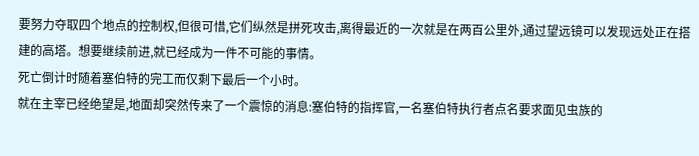要努力夺取四个地点的控制权,但很可惜,它们纵然是拼死攻击,离得最近的一次就是在两百公里外,通过望远镜可以发现远处正在搭建的高塔。想要继续前进,就已经成为一件不可能的事情。
死亡倒计时随着塞伯特的完工而仅剩下最后一个小时。
就在主宰已经绝望是,地面却突然传来了一个震惊的消息:塞伯特的指挥官,一名塞伯特执行者点名要求面见虫族的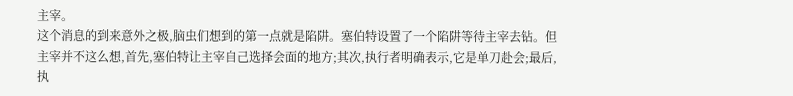主宰。
这个消息的到来意外之极,脑虫们想到的第一点就是陷阱。塞伯特设置了一个陷阱等待主宰去钻。但主宰并不这么想,首先,塞伯特让主宰自己选择会面的地方;其次,执行者明确表示,它是单刀赴会;最后,执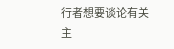行者想要谈论有关主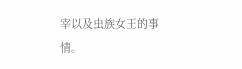宰以及虫族女王的事情。